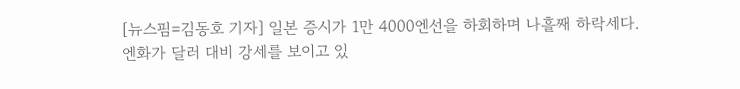[뉴스핌=김동호 기자] 일본 증시가 1만 4000엔선을 하회하며 나흘째 하락세다.
엔화가 달러 대비 강세를 보이고 있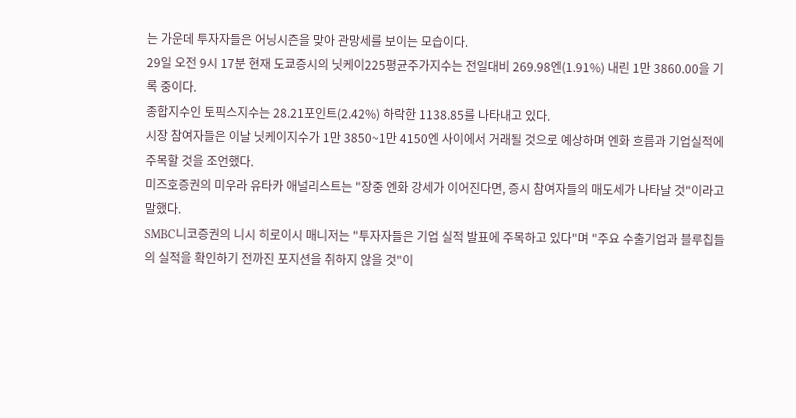는 가운데 투자자들은 어닝시즌을 맞아 관망세를 보이는 모습이다.
29일 오전 9시 17분 현재 도쿄증시의 닛케이225평균주가지수는 전일대비 269.98엔(1.91%) 내린 1만 3860.00을 기록 중이다.
종합지수인 토픽스지수는 28.21포인트(2.42%) 하락한 1138.85를 나타내고 있다.
시장 참여자들은 이날 닛케이지수가 1만 3850~1만 4150엔 사이에서 거래될 것으로 예상하며 엔화 흐름과 기업실적에 주목할 것을 조언했다.
미즈호증권의 미우라 유타카 애널리스트는 "장중 엔화 강세가 이어진다면, 증시 참여자들의 매도세가 나타날 것"이라고 말했다.
SMBC니코증권의 니시 히로이시 매니저는 "투자자들은 기업 실적 발표에 주목하고 있다"며 "주요 수출기업과 블루칩들의 실적을 확인하기 전까진 포지션을 취하지 않을 것"이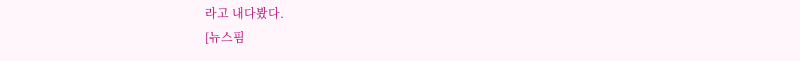라고 내다봤다.
[뉴스핌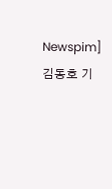Newspim] 김동호 기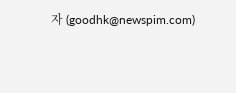자 (goodhk@newspim.com)